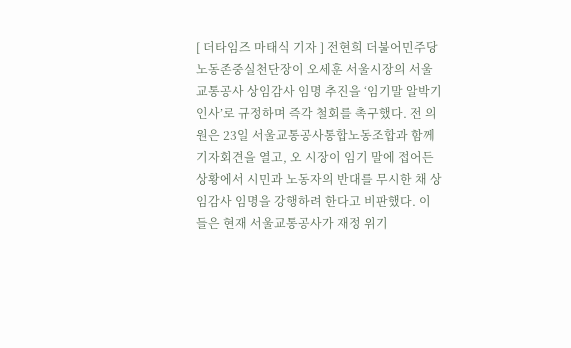[ 더타임즈 마태식 기자 ] 전현희 더불어민주당 노동존중실천단장이 오세훈 서울시장의 서울교통공사 상임감사 임명 추진을 ‘임기말 알박기 인사’로 규정하며 즉각 철회를 촉구했다. 전 의원은 23일 서울교통공사통합노동조합과 함께 기자회견을 열고, 오 시장이 임기 말에 접어든 상황에서 시민과 노동자의 반대를 무시한 채 상임감사 임명을 강행하려 한다고 비판했다. 이들은 현재 서울교통공사가 재정 위기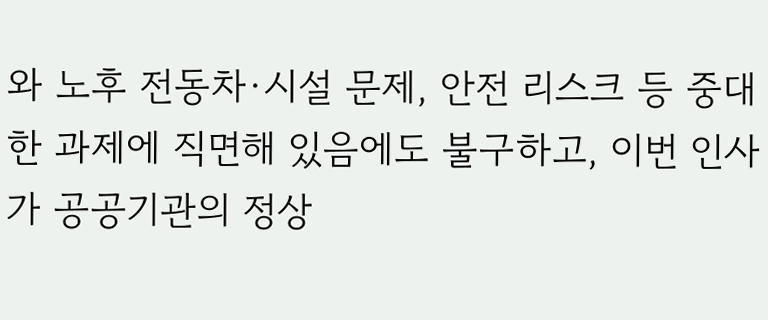와 노후 전동차·시설 문제, 안전 리스크 등 중대한 과제에 직면해 있음에도 불구하고, 이번 인사가 공공기관의 정상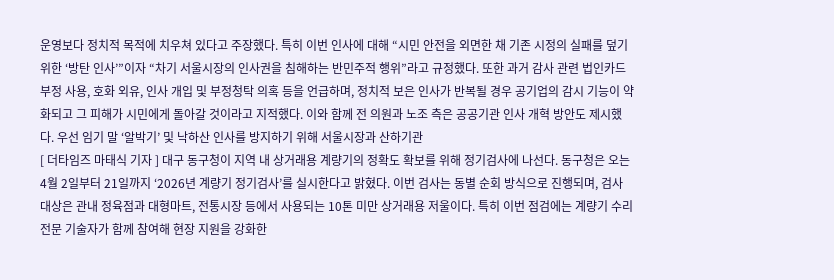운영보다 정치적 목적에 치우쳐 있다고 주장했다. 특히 이번 인사에 대해 “시민 안전을 외면한 채 기존 시정의 실패를 덮기 위한 ‘방탄 인사’”이자 “차기 서울시장의 인사권을 침해하는 반민주적 행위”라고 규정했다. 또한 과거 감사 관련 법인카드 부정 사용, 호화 외유, 인사 개입 및 부정청탁 의혹 등을 언급하며, 정치적 보은 인사가 반복될 경우 공기업의 감시 기능이 약화되고 그 피해가 시민에게 돌아갈 것이라고 지적했다. 이와 함께 전 의원과 노조 측은 공공기관 인사 개혁 방안도 제시했다. 우선 임기 말 ‘알박기’ 및 낙하산 인사를 방지하기 위해 서울시장과 산하기관
[ 더타임즈 마태식 기자 ] 대구 동구청이 지역 내 상거래용 계량기의 정확도 확보를 위해 정기검사에 나선다. 동구청은 오는 4월 2일부터 21일까지 ‘2026년 계량기 정기검사’를 실시한다고 밝혔다. 이번 검사는 동별 순회 방식으로 진행되며, 검사 대상은 관내 정육점과 대형마트, 전통시장 등에서 사용되는 10톤 미만 상거래용 저울이다. 특히 이번 점검에는 계량기 수리 전문 기술자가 함께 참여해 현장 지원을 강화한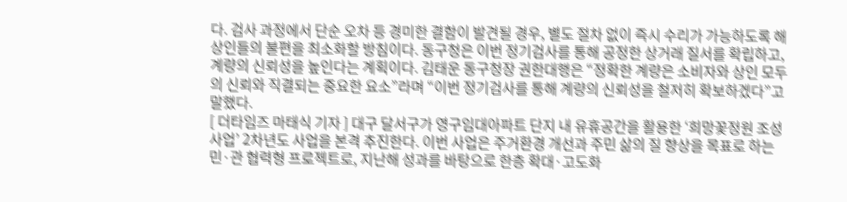다. 검사 과정에서 단순 오차 등 경미한 결함이 발견될 경우, 별도 절차 없이 즉시 수리가 가능하도록 해 상인들의 불편을 최소화할 방침이다. 동구청은 이번 정기검사를 통해 공정한 상거래 질서를 확립하고, 계량의 신뢰성을 높인다는 계획이다. 김태운 동구청장 권한대행은 “정확한 계량은 소비자와 상인 모두의 신뢰와 직결되는 중요한 요소”라며 “이번 정기검사를 통해 계량의 신뢰성을 철저히 확보하겠다”고 말했다.
[ 더타임즈 마태식 기자 ] 대구 달서구가 영구임대아파트 단지 내 유휴공간을 활용한 ‘희망꽃정원 조성사업’ 2차년도 사업을 본격 추진한다. 이번 사업은 주거환경 개선과 주민 삶의 질 향상을 목표로 하는 민·관 협력형 프로젝트로, 지난해 성과를 바탕으로 한층 확대·고도화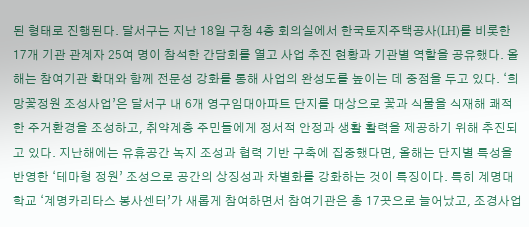된 형태로 진행된다. 달서구는 지난 18일 구청 4층 회의실에서 한국토지주택공사(LH)를 비롯한 17개 기관 관계자 25여 명이 참석한 간담회를 열고 사업 추진 현황과 기관별 역할을 공유했다. 올해는 참여기관 확대와 함께 전문성 강화를 통해 사업의 완성도를 높이는 데 중점을 두고 있다. ‘희망꽃정원 조성사업’은 달서구 내 6개 영구임대아파트 단지를 대상으로 꽃과 식물을 식재해 쾌적한 주거환경을 조성하고, 취약계층 주민들에게 정서적 안정과 생활 활력을 제공하기 위해 추진되고 있다. 지난해에는 유휴공간 녹지 조성과 협력 기반 구축에 집중했다면, 올해는 단지별 특성을 반영한 ‘테마형 정원’ 조성으로 공간의 상징성과 차별화를 강화하는 것이 특징이다. 특히 계명대학교 ‘계명카리타스 봉사센터’가 새롭게 참여하면서 참여기관은 총 17곳으로 늘어났고, 조경사업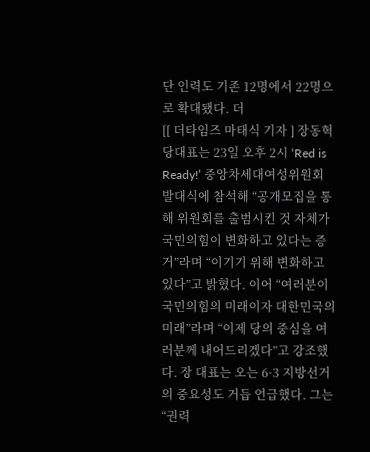단 인력도 기존 12명에서 22명으로 확대됐다. 더
[[ 더타임즈 마태식 기자 ] 장동혁 당대표는 23일 오후 2시 ‘Red is Ready!’ 중앙차세대여성위원회 발대식에 참석해 “공개모집을 통해 위원회를 출범시킨 것 자체가 국민의힘이 변화하고 있다는 증거”라며 “이기기 위해 변화하고 있다”고 밝혔다. 이어 “여러분이 국민의힘의 미래이자 대한민국의 미래”라며 “이제 당의 중심을 여러분께 내어드리겠다”고 강조했다. 장 대표는 오는 6·3 지방선거의 중요성도 거듭 언급했다. 그는 “권력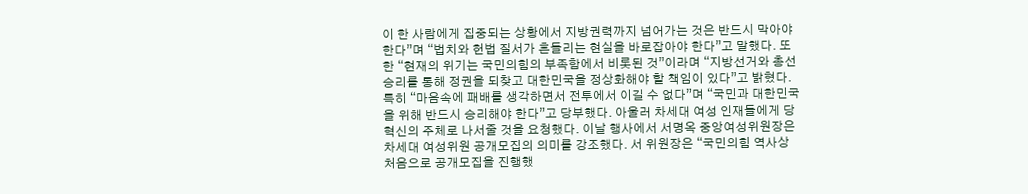이 한 사람에게 집중되는 상황에서 지방권력까지 넘어가는 것은 반드시 막아야 한다”며 “법치와 헌법 질서가 흔들리는 현실을 바로잡아야 한다”고 말했다. 또한 “현재의 위기는 국민의힘의 부족함에서 비롯된 것”이라며 “지방선거와 총선 승리를 통해 정권을 되찾고 대한민국을 정상화해야 할 책임이 있다”고 밝혔다. 특히 “마음속에 패배를 생각하면서 전투에서 이길 수 없다”며 “국민과 대한민국을 위해 반드시 승리해야 한다”고 당부했다. 아울러 차세대 여성 인재들에게 당 혁신의 주체로 나서줄 것을 요청했다. 이날 행사에서 서명옥 중앙여성위원장은 차세대 여성위원 공개모집의 의미를 강조했다. 서 위원장은 “국민의힘 역사상 처음으로 공개모집을 진행했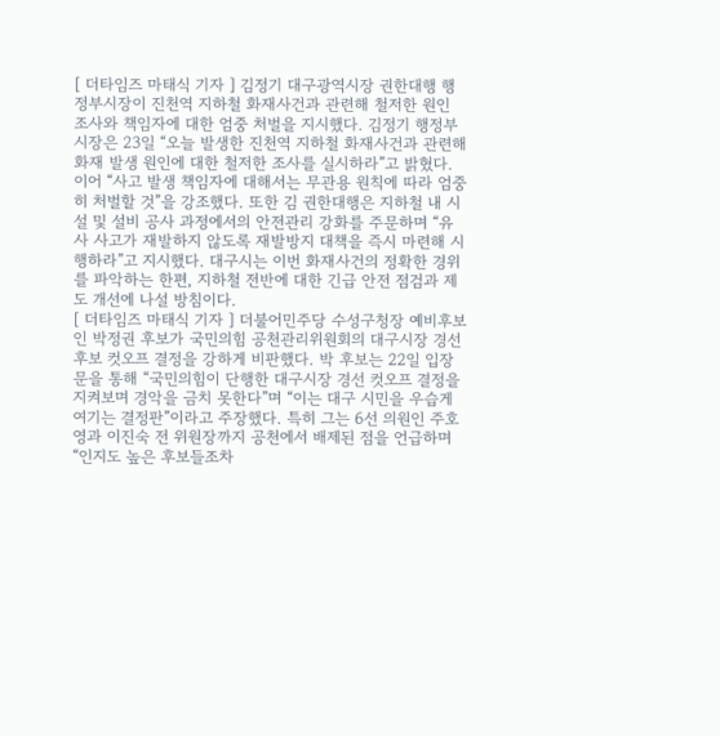[ 더타임즈 마태식 기자 ] 김정기 대구광역시장 권한대행 행정부시장이 진천역 지하철 화재사건과 관련해 철저한 원인 조사와 책임자에 대한 엄중 처벌을 지시했다. 김정기 행정부시장은 23일 “오늘 발생한 진천역 지하철 화재사건과 관련해 화재 발생 원인에 대한 철저한 조사를 실시하라”고 밝혔다. 이어 “사고 발생 책임자에 대해서는 무관용 원칙에 따라 엄중히 처벌할 것”을 강조했다. 또한 김 권한대행은 지하철 내 시설 및 설비 공사 과정에서의 안전관리 강화를 주문하며 “유사 사고가 재발하지 않도록 재발방지 대책을 즉시 마련해 시행하라”고 지시했다. 대구시는 이번 화재사건의 정확한 경위를 파악하는 한편, 지하철 전반에 대한 긴급 안전 점검과 제도 개선에 나설 방침이다.
[ 더타임즈 마태식 기자 ] 더불어민주당 수성구청장 예비후보인 박정권 후보가 국민의힘 공천관리위원회의 대구시장 경선 후보 컷오프 결정을 강하게 비판했다. 박 후보는 22일 입장문을 통해 “국민의힘이 단행한 대구시장 경선 컷오프 결정을 지켜보며 경악을 금치 못한다”며 “이는 대구 시민을 우습게 여기는 결정판”이라고 주장했다. 특히 그는 6선 의원인 주호영과 이진숙 전 위원장까지 공천에서 배제된 점을 언급하며 “인지도 높은 후보들조차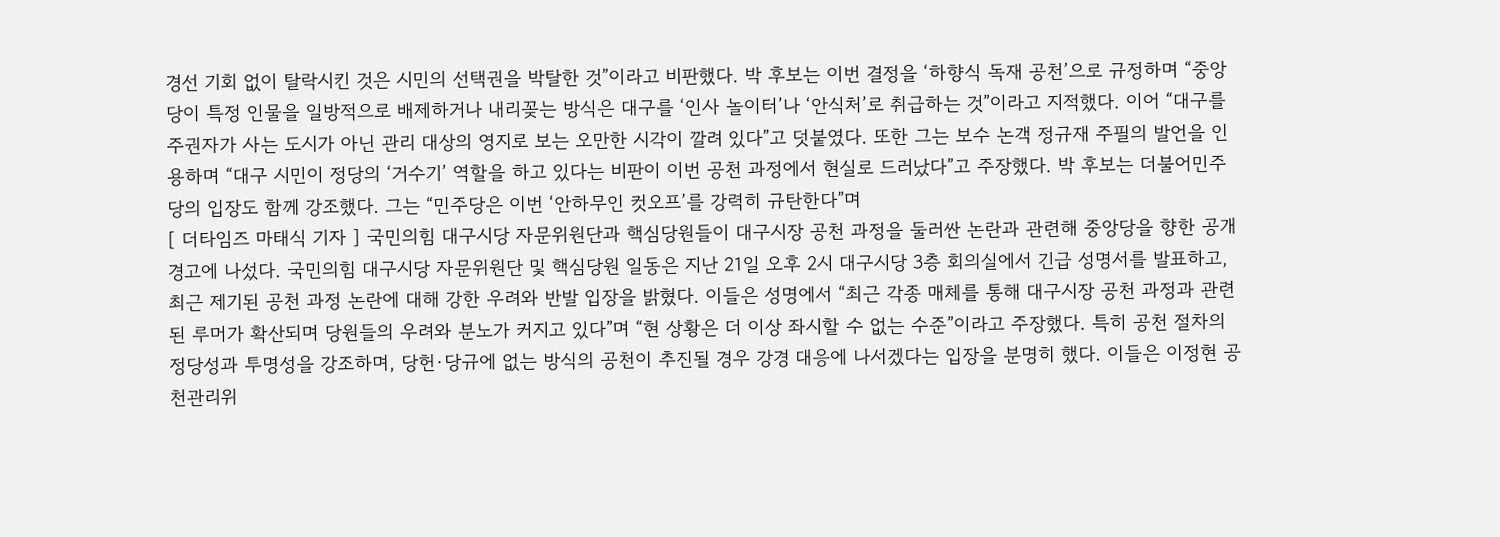경선 기회 없이 탈락시킨 것은 시민의 선택권을 박탈한 것”이라고 비판했다. 박 후보는 이번 결정을 ‘하향식 독재 공천’으로 규정하며 “중앙당이 특정 인물을 일방적으로 배제하거나 내리꽂는 방식은 대구를 ‘인사 놀이터’나 ‘안식처’로 취급하는 것”이라고 지적했다. 이어 “대구를 주권자가 사는 도시가 아닌 관리 대상의 영지로 보는 오만한 시각이 깔려 있다”고 덧붙였다. 또한 그는 보수 논객 정규재 주필의 발언을 인용하며 “대구 시민이 정당의 ‘거수기’ 역할을 하고 있다는 비판이 이번 공천 과정에서 현실로 드러났다”고 주장했다. 박 후보는 더불어민주당의 입장도 함께 강조했다. 그는 “민주당은 이번 ‘안하무인 컷오프’를 강력히 규탄한다”며
[ 더타임즈 마태식 기자 ] 국민의힘 대구시당 자문위원단과 핵심당원들이 대구시장 공천 과정을 둘러싼 논란과 관련해 중앙당을 향한 공개 경고에 나섰다. 국민의힘 대구시당 자문위원단 및 핵심당원 일동은 지난 21일 오후 2시 대구시당 3층 회의실에서 긴급 성명서를 발표하고, 최근 제기된 공천 과정 논란에 대해 강한 우려와 반발 입장을 밝혔다. 이들은 성명에서 “최근 각종 매체를 통해 대구시장 공천 과정과 관련된 루머가 확산되며 당원들의 우려와 분노가 커지고 있다”며 “현 상황은 더 이상 좌시할 수 없는 수준”이라고 주장했다. 특히 공천 절차의 정당성과 투명성을 강조하며, 당헌·당규에 없는 방식의 공천이 추진될 경우 강경 대응에 나서겠다는 입장을 분명히 했다. 이들은 이정현 공천관리위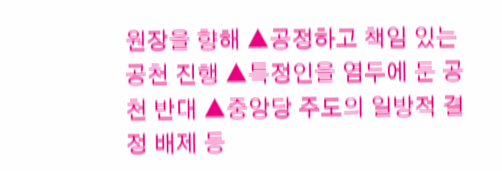원장을 향해 ▲공정하고 책임 있는 공천 진행 ▲특정인을 염두에 둔 공천 반대 ▲중앙당 주도의 일방적 결정 배제 등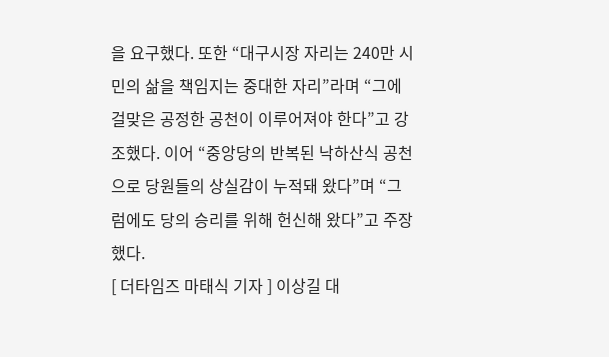을 요구했다. 또한 “대구시장 자리는 240만 시민의 삶을 책임지는 중대한 자리”라며 “그에 걸맞은 공정한 공천이 이루어져야 한다”고 강조했다. 이어 “중앙당의 반복된 낙하산식 공천으로 당원들의 상실감이 누적돼 왔다”며 “그럼에도 당의 승리를 위해 헌신해 왔다”고 주장했다.
[ 더타임즈 마태식 기자 ] 이상길 대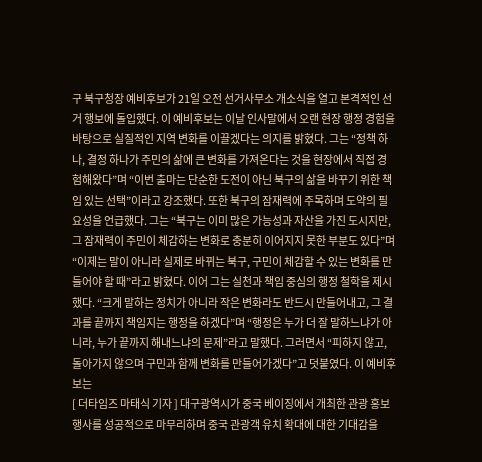구 북구청장 예비후보가 21일 오전 선거사무소 개소식을 열고 본격적인 선거 행보에 돌입했다. 이 예비후보는 이날 인사말에서 오랜 현장 행정 경험을 바탕으로 실질적인 지역 변화를 이끌겠다는 의지를 밝혔다. 그는 “정책 하나, 결정 하나가 주민의 삶에 큰 변화를 가져온다는 것을 현장에서 직접 경험해왔다”며 “이번 출마는 단순한 도전이 아닌 북구의 삶을 바꾸기 위한 책임 있는 선택”이라고 강조했다. 또한 북구의 잠재력에 주목하며 도약의 필요성을 언급했다. 그는 “북구는 이미 많은 가능성과 자산을 가진 도시지만, 그 잠재력이 주민이 체감하는 변화로 충분히 이어지지 못한 부분도 있다”며 “이제는 말이 아니라 실제로 바뀌는 북구, 구민이 체감할 수 있는 변화를 만들어야 할 때”라고 밝혔다. 이어 그는 실천과 책임 중심의 행정 철학을 제시했다. “크게 말하는 정치가 아니라 작은 변화라도 반드시 만들어내고, 그 결과를 끝까지 책임지는 행정을 하겠다”며 “행정은 누가 더 잘 말하느냐가 아니라, 누가 끝까지 해내느냐의 문제”라고 말했다. 그러면서 “피하지 않고, 돌아가지 않으며 구민과 함께 변화를 만들어가겠다”고 덧붙였다. 이 예비후보는
[ 더타임즈 마태식 기자 ] 대구광역시가 중국 베이징에서 개최한 관광 홍보행사를 성공적으로 마무리하며 중국 관광객 유치 확대에 대한 기대감을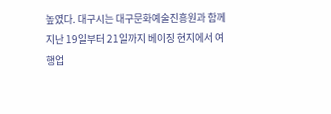높였다. 대구시는 대구문화예술진흥원과 함께 지난 19일부터 21일까지 베이징 현지에서 여행업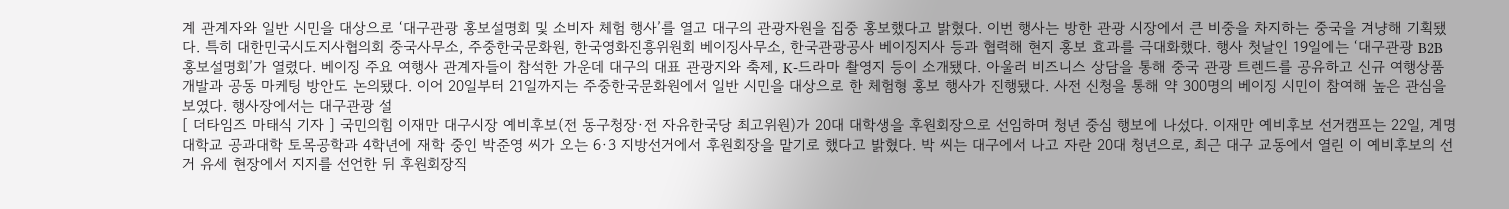계 관계자와 일반 시민을 대상으로 ‘대구관광 홍보설명회 및 소비자 체험 행사’를 열고 대구의 관광자원을 집중 홍보했다고 밝혔다. 이번 행사는 방한 관광 시장에서 큰 비중을 차지하는 중국을 겨냥해 기획됐다. 특히 대한민국시도지사협의회 중국사무소, 주중한국문화원, 한국영화진흥위원회 베이징사무소, 한국관광공사 베이징지사 등과 협력해 현지 홍보 효과를 극대화했다. 행사 첫날인 19일에는 ‘대구관광 B2B 홍보설명회’가 열렸다. 베이징 주요 여행사 관계자들이 참석한 가운데 대구의 대표 관광지와 축제, K-드라마 촬영지 등이 소개됐다. 아울러 비즈니스 상담을 통해 중국 관광 트렌드를 공유하고 신규 여행상품 개발과 공동 마케팅 방안도 논의됐다. 이어 20일부터 21일까지는 주중한국문화원에서 일반 시민을 대상으로 한 체험형 홍보 행사가 진행됐다. 사전 신청을 통해 약 300명의 베이징 시민이 참여해 높은 관심을 보였다. 행사장에서는 대구관광 설
[ 더타임즈 마태식 기자 ] 국민의힘 이재만 대구시장 예비후보(전 동구청장·전 자유한국당 최고위원)가 20대 대학생을 후원회장으로 선임하며 청년 중심 행보에 나섰다. 이재만 예비후보 선거캠프는 22일, 계명대학교 공과대학 토목공학과 4학년에 재학 중인 박준영 씨가 오는 6·3 지방선거에서 후원회장을 맡기로 했다고 밝혔다. 박 씨는 대구에서 나고 자란 20대 청년으로, 최근 대구 교동에서 열린 이 예비후보의 선거 유세 현장에서 지지를 선언한 뒤 후원회장직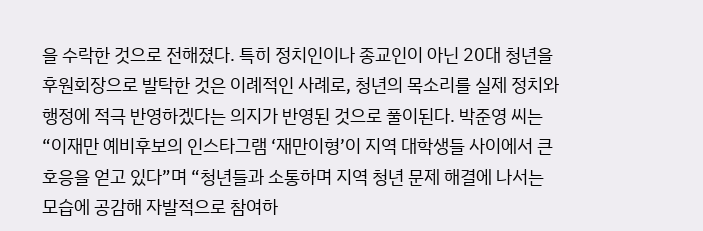을 수락한 것으로 전해졌다. 특히 정치인이나 종교인이 아닌 20대 청년을 후원회장으로 발탁한 것은 이례적인 사례로, 청년의 목소리를 실제 정치와 행정에 적극 반영하겠다는 의지가 반영된 것으로 풀이된다. 박준영 씨는 “이재만 예비후보의 인스타그램 ‘재만이형’이 지역 대학생들 사이에서 큰 호응을 얻고 있다”며 “청년들과 소통하며 지역 청년 문제 해결에 나서는 모습에 공감해 자발적으로 참여하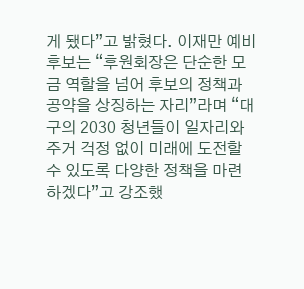게 됐다”고 밝혔다. 이재만 예비후보는 “후원회장은 단순한 모금 역할을 넘어 후보의 정책과 공약을 상징하는 자리”라며 “대구의 2030 청년들이 일자리와 주거 걱정 없이 미래에 도전할 수 있도록 다양한 정책을 마련하겠다”고 강조했